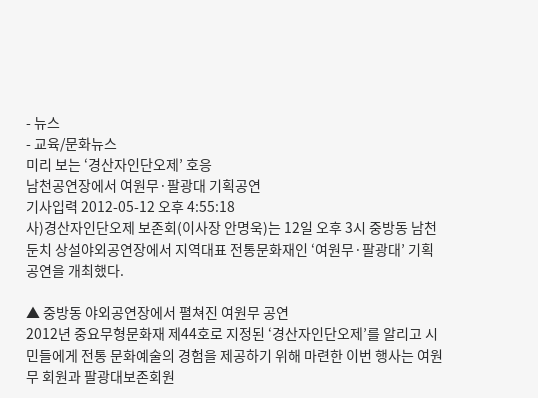- 뉴스
- 교육/문화뉴스
미리 보는 ‘경산자인단오제’ 호응
남천공연장에서 여원무·팔광대 기획공연
기사입력 2012-05-12 오후 4:55:18
사)경산자인단오제 보존회(이사장 안명욱)는 12일 오후 3시 중방동 남천둔치 상설야외공연장에서 지역대표 전통문화재인 ‘여원무·팔광대’ 기획공연을 개최했다.

▲ 중방동 야외공연장에서 펼쳐진 여원무 공연
2012년 중요무형문화재 제44호로 지정된 ‘경산자인단오제’를 알리고 시민들에게 전통 문화예술의 경험을 제공하기 위해 마련한 이번 행사는 여원무 회원과 팔광대보존회원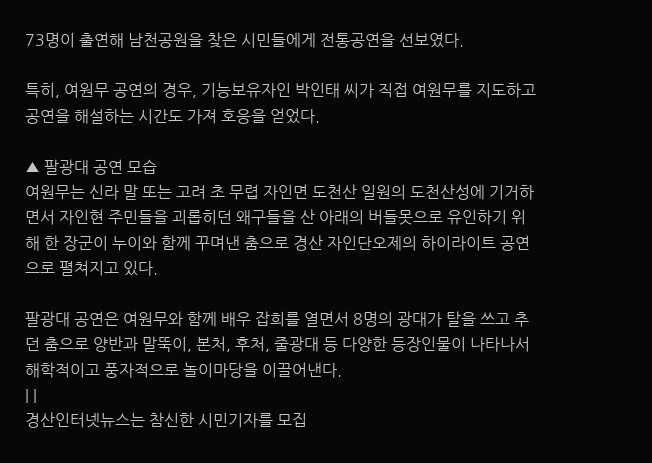73명이 출연해 남천공원을 찾은 시민들에게 전통공연을 선보였다.

특히, 여원무 공연의 경우, 기능보유자인 박인태 씨가 직접 여원무를 지도하고 공연을 해설하는 시간도 가져 호응을 얻었다.

▲ 팔광대 공연 모습
여원무는 신라 말 또는 고려 초 무렵 자인면 도천산 일원의 도천산성에 기거하면서 자인현 주민들을 괴롭히던 왜구들을 산 아래의 버들못으로 유인하기 위해 한 장군이 누이와 함께 꾸며낸 춤으로 경산 자인단오제의 하이라이트 공연으로 펼쳐지고 있다.

팔광대 공연은 여원무와 함께 배우 잡희를 열면서 8명의 광대가 탈을 쓰고 추던 춤으로 양반과 말뚝이, 본처, 후처, 줄광대 등 다양한 등장인물이 나타나서 해학적이고 풍자적으로 놀이마당을 이끌어낸다.
| |
경산인터넷뉴스는 참신한 시민기자를 모집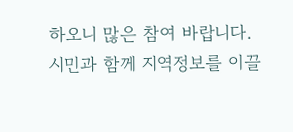하오니 많은 참여 바랍니다.
시민과 함께 지역정보를 이끌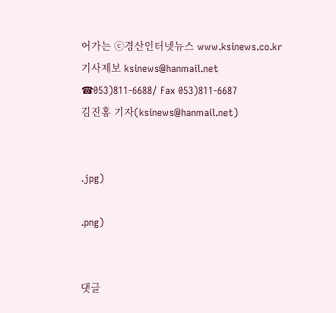어가는 ⓒ경산인터넷뉴스 www.ksinews.co.kr
기사제보 ksinews@hanmail.net
☎053)811-6688/ Fax 053)811-6687
김진홍 기자(ksinews@hanmail.net)


.jpg)

.png)


댓글